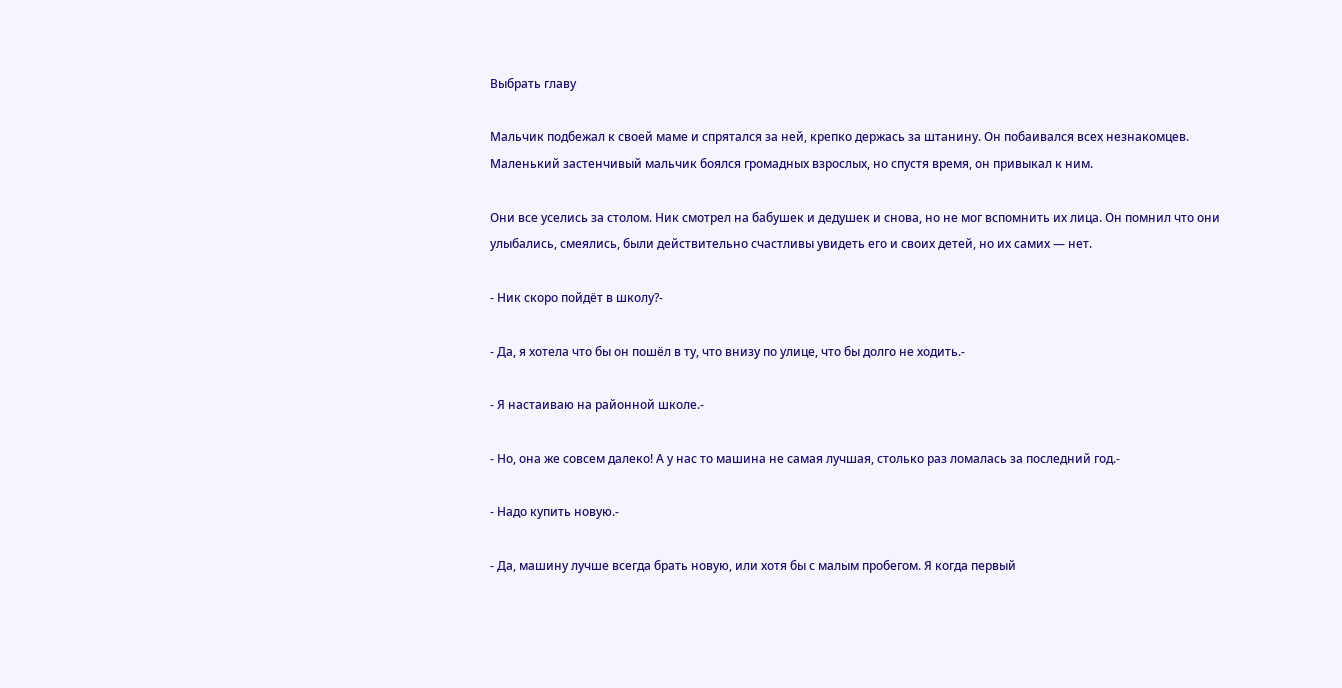Выбрать главу

Мальчик подбежал к своей маме и спрятался за ней, крепко держась за штанину. Он побаивался всех незнакомцев. Маленький застенчивый мальчик боялся громадных взрослых, но спустя время, он привыкал к ним.

Они все уселись за столом. Ник смотрел на бабушек и дедушек и снова, но не мог вспомнить их лица. Он помнил что они улыбались, смеялись, были действительно счастливы увидеть его и своих детей, но их самих — нет.

- Ник скоро пойдёт в школу?-

- Да, я хотела что бы он пошёл в ту, что внизу по улице, что бы долго не ходить.-

- Я настаиваю на районной школе.-

- Но, она же совсем далеко! А у нас то машина не самая лучшая, столько раз ломалась за последний год.-

- Надо купить новую.-

- Да, машину лучше всегда брать новую, или хотя бы с малым пробегом. Я когда первый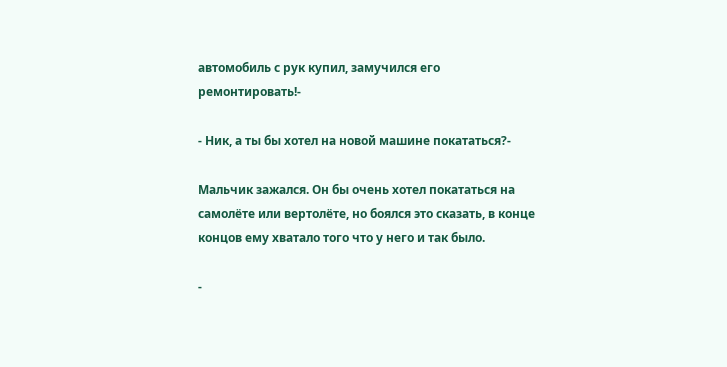автомобиль с рук купил, замучился его ремонтировать!-

- Ник, а ты бы хотел на новой машине покататься?-

Мальчик зажался. Он бы очень хотел покататься на самолёте или вертолёте, но боялся это сказать, в конце концов ему хватало того что у него и так было.

-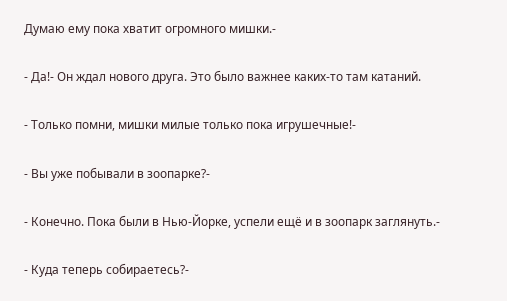Думаю ему пока хватит огромного мишки.-

- Да!- Он ждал нового друга. Это было важнее каких-то там катаний.

- Только помни, мишки милые только пока игрушечные!-

- Вы уже побывали в зоопарке?-

- Конечно. Пока были в Нью-Йорке, успели ещё и в зоопарк заглянуть.-

- Куда теперь собираетесь?-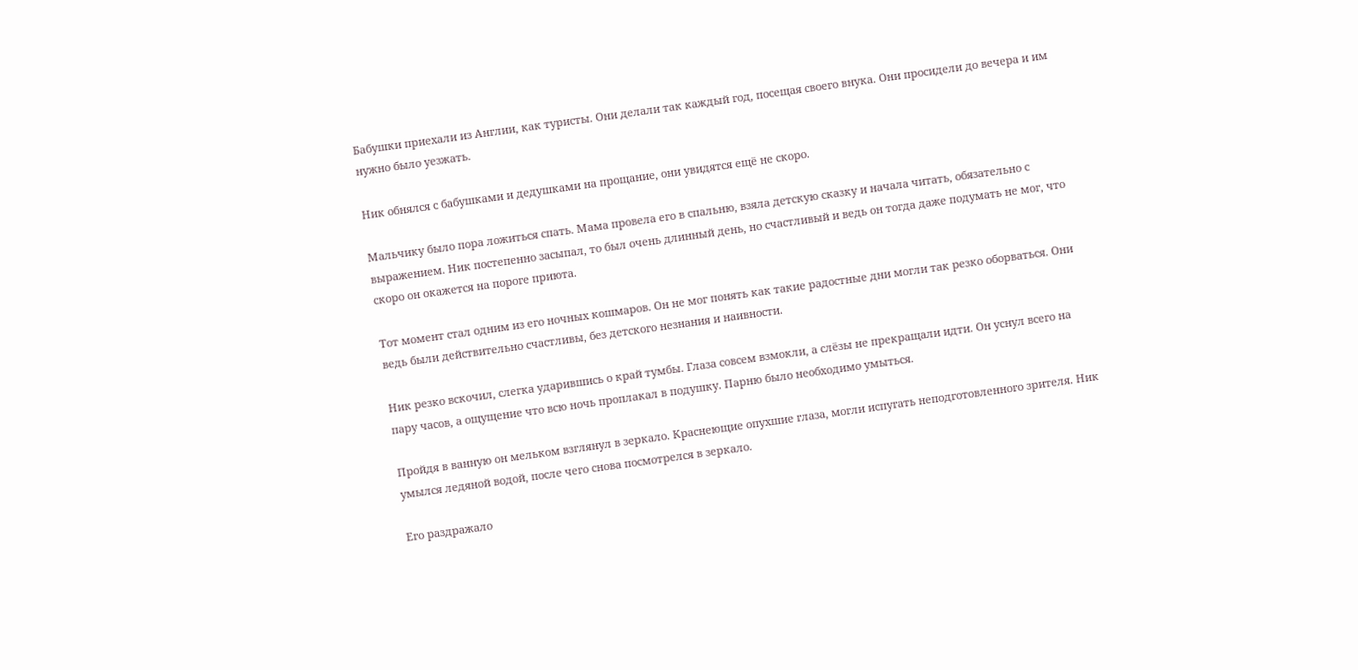Бабушки приехали из Англии, как туристы. Они делали так каждый год, посещая своего внука. Они просидели до вечера и им нужно было уезжать.

Ник обнялся с бабушками и дедушками на прощание, они увидятся ещё не скоро.

Мальчику было пора ложиться спать. Мама провела его в спальню, взяла детскую сказку и начала читать, обязательно с выражением. Ник постепенно засыпал, то был очень длинный день, но счастливый и ведь он тогда даже подумать не мог, что скоро он окажется на пороге приюта.

Тот момент стал одним из его ночных кошмаров. Он не мог понять как такие радостные дни могли так резко оборваться. Они ведь были действительно счастливы, без детского незнания и наивности.

Ник резко вскочил, слегка ударившись о край тумбы. Глаза совсем взмокли, а слёзы не прекращали идти. Он уснул всего на пару часов, а ощущение что всю ночь проплакал в подушку. Парню было необходимо умыться.

Пройдя в ванную он мельком взглянул в зеркало. Краснеющие опухшие глаза, могли испугать неподготовленного зрителя. Ник умылся ледяной водой, после чего снова посмотрелся в зеркало.

Его раздражало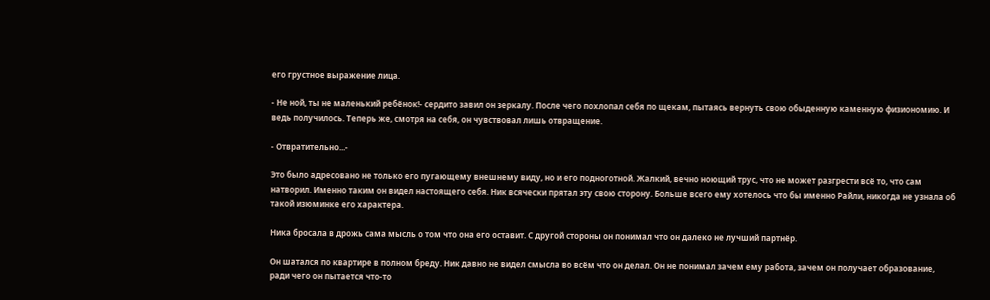его грустное выражение лица.

- Не ной, ты не маленький ребёнок!- сердито завил он зеркалу. После чего похлопал себя по щекам, пытаясь вернуть свою обыденную каменную физиономию. И ведь получилось. Теперь же, смотря на себя, он чувствовал лишь отвращение.

- Отвратительно...-

Это было адресовано не только его пугающему внешнему виду, но и его подноготной. Жалкий, вечно ноющий трус, что не может разгрести всё то, что сам натворил. Именно таким он видел настоящего себя. Ник всячески прятал эту свою сторону. Больше всего ему хотелось что бы именно Райли, никогда не узнала об такой изюминке его характера.

Ника бросала в дрожь сама мысль о том что она его оставит. С другой стороны он понимал что он далеко не лучший партнёр.

Он шатался по квартире в полном бреду. Ник давно не видел смысла во всём что он делал. Он не понимал зачем ему работа, зачем он получает образование, ради чего он пытается что-то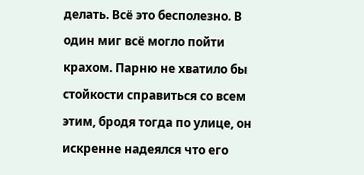делать. Всё это бесполезно. В один миг всё могло пойти крахом. Парню не хватило бы стойкости справиться со всем этим, бродя тогда по улице, он искренне надеялся что его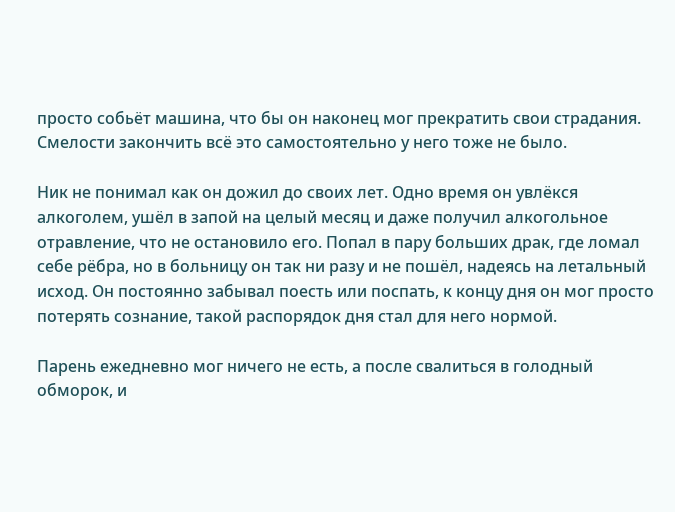просто собьёт машина, что бы он наконец мог прекратить свои страдания. Смелости закончить всё это самостоятельно у него тоже не было.

Ник не понимал как он дожил до своих лет. Одно время он увлёкся алкоголем, ушёл в запой на целый месяц и даже получил алкогольное отравление, что не остановило его. Попал в пару больших драк, где ломал себе рёбра, но в больницу он так ни разу и не пошёл, надеясь на летальный исход. Он постоянно забывал поесть или поспать, к концу дня он мог просто потерять сознание, такой распорядок дня стал для него нормой.

Парень ежедневно мог ничего не есть, а после свалиться в голодный обморок, и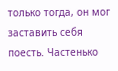только тогда, он мог заставить себя поесть. Частенько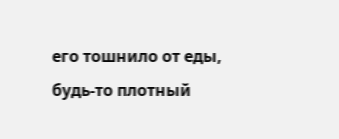его тошнило от еды, будь-то плотный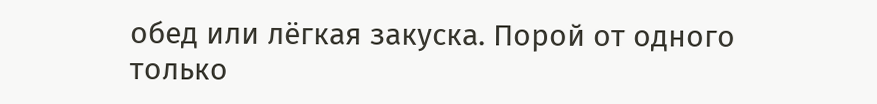обед или лёгкая закуска. Порой от одного только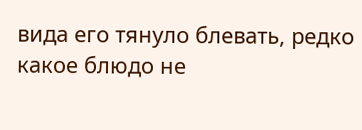вида его тянуло блевать, редко какое блюдо не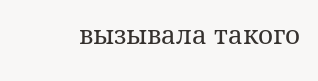вызывала такого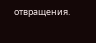отвращения.